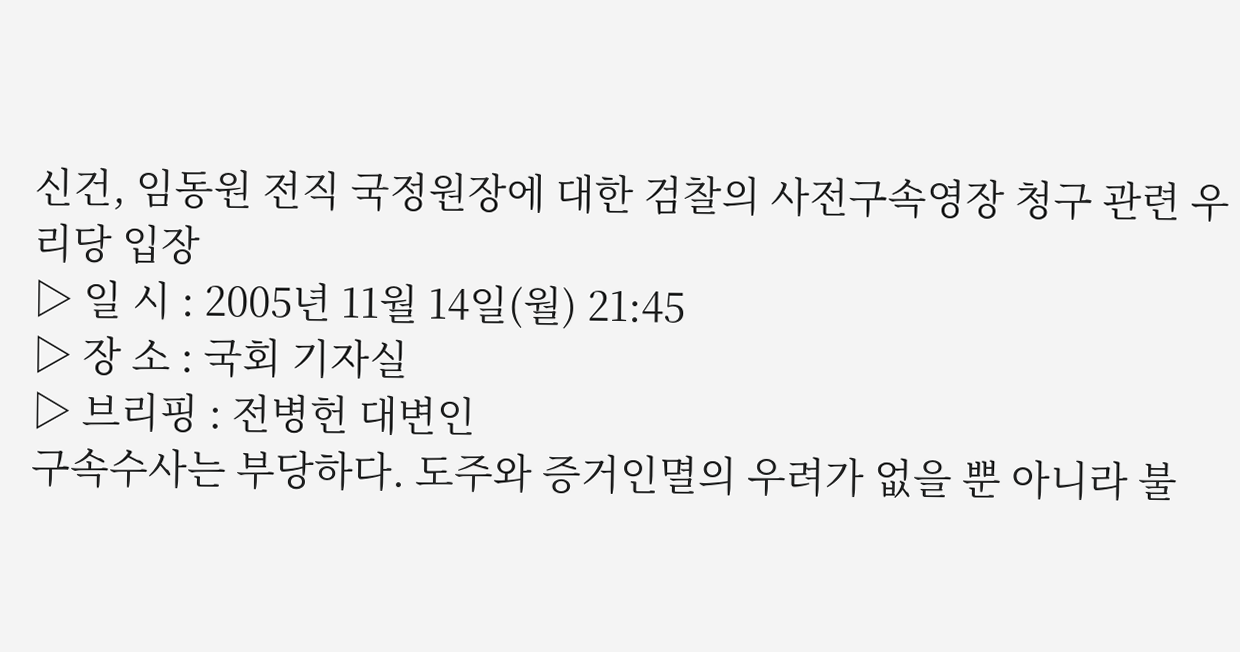신건, 임동원 전직 국정원장에 대한 검찰의 사전구속영장 청구 관련 우리당 입장
▷ 일 시 : 2005년 11월 14일(월) 21:45
▷ 장 소 : 국회 기자실
▷ 브리핑 : 전병헌 대변인
구속수사는 부당하다. 도주와 증거인멸의 우려가 없을 뿐 아니라 불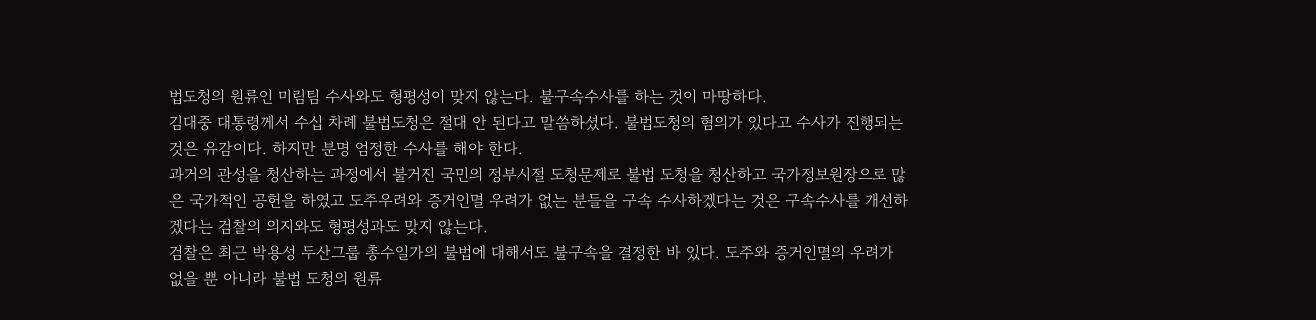법도청의 원류인 미림팀 수사와도 형평성이 맞지 않는다. 불구속수사를 하는 것이 마땅하다.
김대중 대통령께서 수십 차례 불법도청은 절대 안 된다고 말씀하셨다. 불법도청의 혐의가 있다고 수사가 진행되는 것은 유감이다. 하지만 분명 엄정한 수사를 해야 한다.
과거의 관성을 청산하는 과정에서 불거진 국민의 정부시절 도청문제로 불법 도청을 청산하고 국가정보원장으로 많은 국가적인 공헌을 하였고 도주우려와 증거인멸 우려가 없는 분들을 구속 수사하겠다는 것은 구속수사를 개선하겠다는 검찰의 의지와도 형평성과도 맞지 않는다.
검찰은 최근 박용성 두산그룹 총수일가의 불법에 대해서도 불구속을 결정한 바 있다. 도주와 증거인멸의 우려가 없을 뿐 아니라 불법 도청의 원류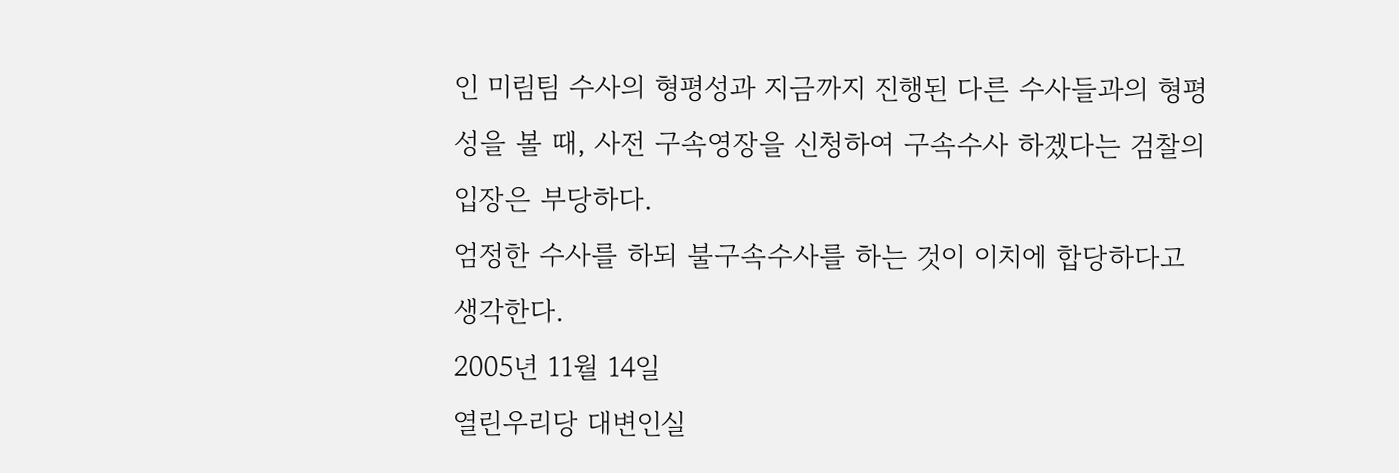인 미림팀 수사의 형평성과 지금까지 진행된 다른 수사들과의 형평성을 볼 때, 사전 구속영장을 신청하여 구속수사 하겠다는 검찰의 입장은 부당하다.
엄정한 수사를 하되 불구속수사를 하는 것이 이치에 합당하다고 생각한다.
2005년 11월 14일
열린우리당 대변인실